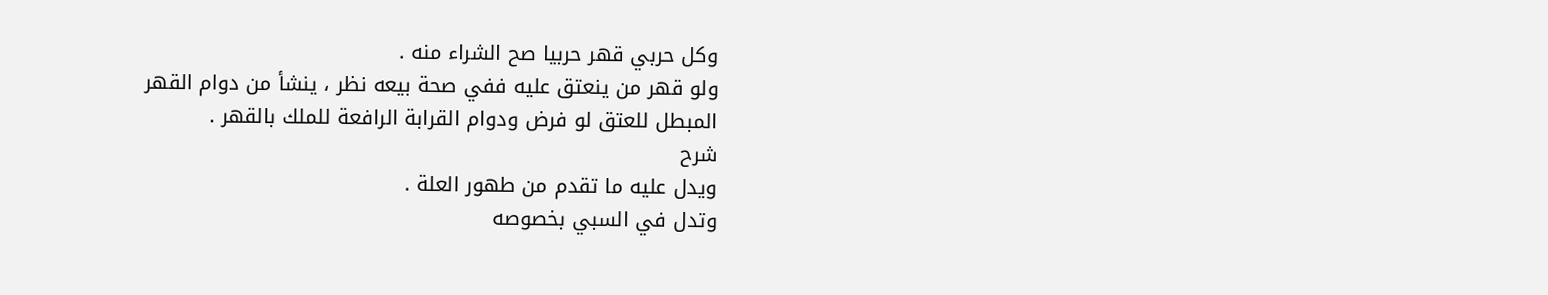وكل حربي قهر حربيا صح الشراء منه .
ولو قهر من ينعتق عليه ففي صحة بيعه نظر ، ينشأ من دوام القهر
المبطل للعتق لو فرض ودوام القرابة الرافعة للملك بالقهر .
شرح
ويدل عليه ما تقدم من طهور العلة .
وتدل في السبي بخصوصه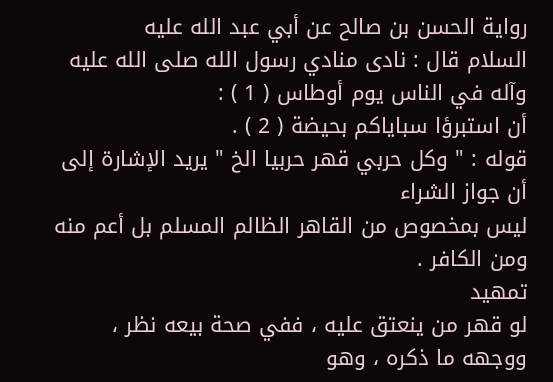رواية الحسن بن صالح عن أبي عبد الله عليه
السلام قال : نادى منادي رسول الله صلى الله عليه وآله في الناس يوم أوطاس ( 1 ) :
أن استبرؤا سباياكم بحيضة ( 2 ) .
قوله : " وكل حربي قهر حربيا الخ " يريد الإشارة إلى أن جواز الشراء
ليس بمخصوص من القاهر الظالم المسلم بل أعم منه ومن الكافر .
تمهيد
لو قهر من ينعتق عليه ، ففي صحة بيعه نظر ، ووجهه ما ذكره ، وهو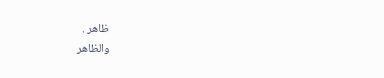ظاهر .
والظاهر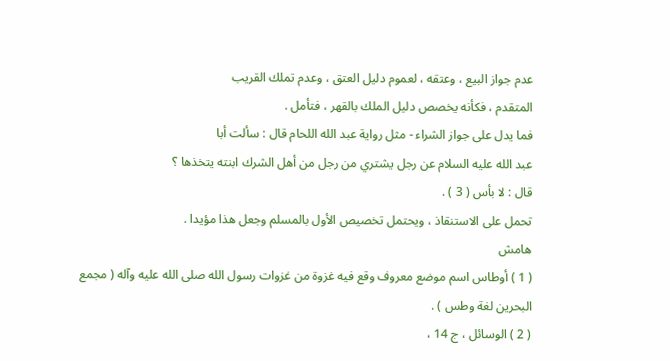عدم جواز البيع ، وعتقه ، لعموم دليل العتق ، وعدم تملك القريب
المتقدم ، فكأنه يخصص دليل الملك بالقهر ، فتأمل .
فما يدل على جواز الشراء - مثل رواية عبد الله اللحام قال : سألت أبا
عبد الله عليه السلام عن رجل يشتري من رجل من أهل الشرك ابنته يتخذها ؟
قال : لا بأس ( 3 ) .
تحمل على الاستنقاذ ، ويحتمل تخصيص الأول بالمسلم وجعل هذا مؤيدا .
هامش
( 1 ) أوطاس اسم موضع معروف وقع فيه غزوة من غزوات رسول الله صلى الله عليه وآله ( مجمع
البحرين لغة وطس ) .
( 2 ) الوسائل ، ج 14 ،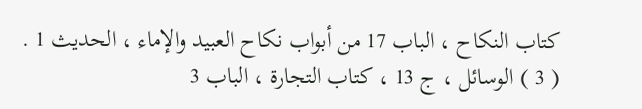كتاب النكاح ، الباب 17 من أبواب نكاح العبيد والإماء ، الحديث 1 .
( 3 ) الوسائل ، ج 13 ، كتاب التجارة ، الباب 3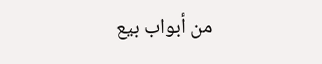من أبواب بيع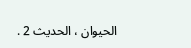الحيوان ، الحديث 2 .